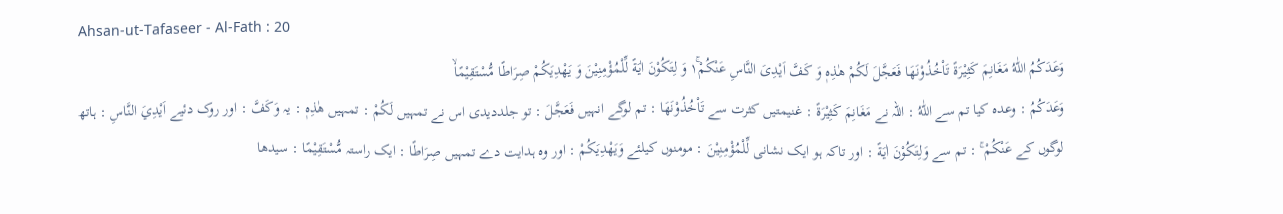Ahsan-ut-Tafaseer - Al-Fath : 20
وَعَدَكُمُ اللّٰهُ مَغَانِمَ كَثِیْرَةً تَاْخُذُوْنَهَا فَعَجَّلَ لَكُمْ هٰذِهٖ وَ كَفَّ اَیْدِیَ النَّاسِ عَنْكُمْ١ۚ وَ لِتَكُوْنَ اٰیَةً لِّلْمُؤْمِنِیْنَ وَ یَهْدِیَكُمْ صِرَاطًا مُّسْتَقِیْمًاۙ
وَعَدَكُمُ : وعدہ کیا تم سے اللّٰهُ : اللہ نے مَغَانِمَ كَثِيْرَةً : غنیمتیں کثرت سے تَاْخُذُوْنَهَا : تم لوگے انہیں فَعَجَّلَ : تو جلددیدی اس نے تمہیں لَكُمْ : تمہیں هٰذِهٖ : یہ وَكَفَّ : اور روک دئیے اَيْدِيَ النَّاسِ : ہاتھ لوگوں کے عَنْكُمْ ۚ : تم سے وَلِتَكُوْنَ اٰيَةً : اور تاکہ ہو ایک نشانی لِّلْمُؤْمِنِيْنَ : مومنوں کیلئے وَيَهْدِيَكُمْ : اور وہ ہدایت دے تمہیں صِرَاطًا : ایک راستہ مُّسْتَقِيْمًا : سیدھا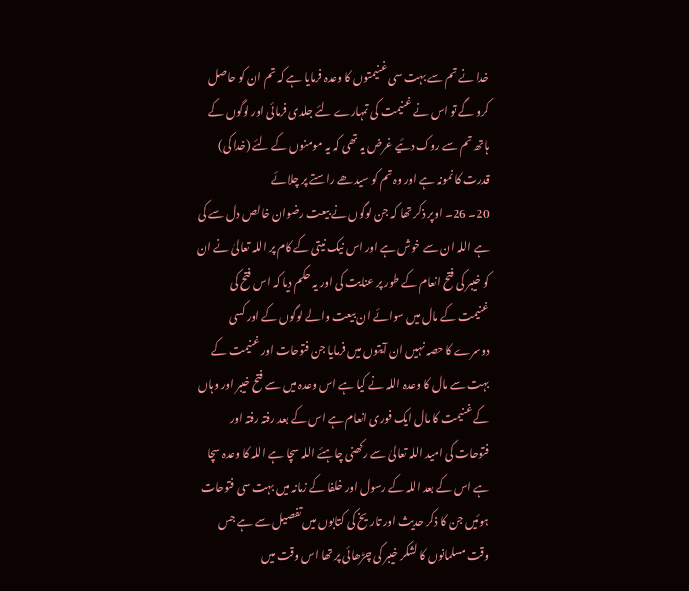خدا نے تم سے بہت سی غنیمتوں کا وعدہ فرمایا ہے کہ تم ان کو حاصل کرو گے تو اس نے غنیمت کی تمہارے لئے جلدی فرمائی اور لوگوں کے ہاتھ تم سے روک دئیے غرض یہ تھی کہ یہ مومنوں کے لئے (خدا کی) قدرت کا نمونہ ہے اور وہ تم کو سیدھے راستے پر چلائے
20۔ 26۔ اوپر ذکر تھا کہ جن لوگوں نے بیعت رضوان خالص دل سے کی ہے اللہ ان سے خوش ہے اور اس نیک نیتی کے کام پر اللہ تعالیٰ نے ان کو خیبر کی فتح انعام کے طور پر عنایت کی اور یہ حکم دیا کہ اس فتح کی غنیمت کے مال میں سوائے ان بیعت والے لوگوں کے اور کسی دوسرے کا حصہ نہیں ان آیتوں میں فرمایا جن فتوحات اور غنیمت کے بہت سے مال کا وعدہ اللہ نے کیا ہے اس وعدہ میں سے فتح خیبر اور وہاں کے غنیمت کا مال ایک فوری انعام ہے اس کے بعد رفتہ رفتہ اور فتوحات کی امید اللہ تعالیٰ سے رکھنی چاہئے اللہ سچا ہے اللہ کا وعدہ سچا ہے اس کے بعد اللہ کے رسول اور خلفا کے زمانہ میں بہت سی فتوحات ہوئیں جن کا ذکر حدیث اور تاریخ کی کتابوں میں تفصیل سے ہے جس وقت مسلمانوں کا لشکر خیبر کی چڑھائی پر تھا اس وقت میں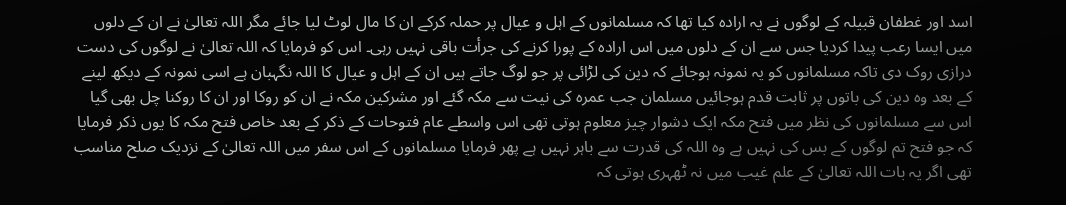اسد اور غطفان قبیلہ کے لوگوں نے یہ ارادہ کیا تھا کہ مسلمانوں کے اہل و عیال پر حملہ کرکے ان کا مال لوٹ لیا جائے مگر اللہ تعالیٰ نے ان کے دلوں میں ایسا رعب پیدا کردیا جس سے ان کے دلوں میں اس ارادہ کے پورا کرنے کی جرأت باقی نہیں رہی۔ اس کو فرمایا کہ اللہ تعالیٰ نے لوگوں کی دست درازی روک دی تاکہ مسلمانوں کو یہ نمونہ ہوجائے کہ دین کی لڑائی پر جو لوگ جاتے ہیں ان کے اہل و عیال کا اللہ نگہبان ہے اسی نمونہ کے دیکھ لینے کے بعد وہ دین کی باتوں پر ثابت قدم ہوجائیں مسلمان جب عمرہ کی نیت سے مکہ گئے اور مشرکین مکہ نے ان کو روکا اور ان کا روکنا چل بھی گیا اس سے مسلمانوں کی نظر میں فتح مکہ ایک دشوار چیز معلوم ہوتی تھی اس واسطے عام فتوحات کے ذکر کے بعد خاص فتح مکہ کا یوں ذکر فرمایا کہ جو فتح تم لوگوں کے بس کی نہیں ہے وہ اللہ کی قدرت سے باہر نہیں ہے پھر فرمایا مسلمانوں کے اس سفر میں اللہ تعالیٰ کے نزدیک صلح مناسب تھی اگر یہ بات اللہ تعالیٰ کے علم غیب میں نہ ٹھہری ہوتی کہ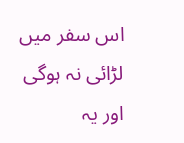اس سفر میں لڑائی نہ ہوگی اور یہ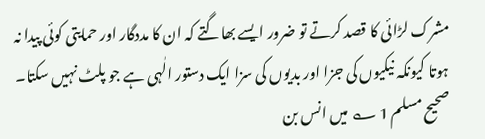مشرک لڑائی کا قصد کرتے تو ضرور ایسے بھاگتے کہ ان کا مددگار اور حمایتی کوئی پیدا نہ ہوتا کیونکہ نیکیوں کی جزا اور بدیوں کی سزا ایک دستور الٰہی ہے جو پلٹ نہیں سکتا۔ صحیح مسلم 1 ؎ میں انس بن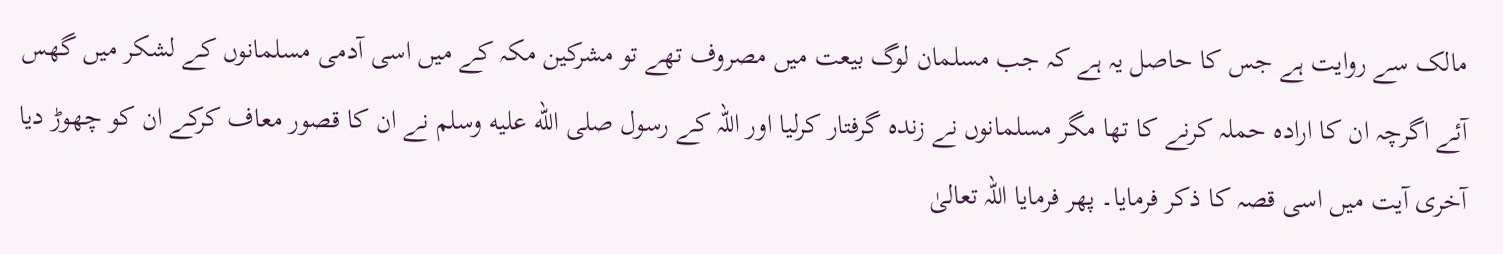مالک سے روایت ہے جس کا حاصل یہ ہے کہ جب مسلمان لوگ بیعت میں مصروف تھے تو مشرکین مکہ کے میں اسی آدمی مسلمانوں کے لشکر میں گھس آئے اگرچہ ان کا ارادہ حملہ کرنے کا تھا مگر مسلمانوں نے زندہ گرفتار کرلیا اور اللہ کے رسول صلى الله عليه وسلم نے ان کا قصور معاف کرکے ان کو چھوڑ دیا آخری آیت میں اسی قصہ کا ذکر فرمایا۔ پھر فرمایا اللہ تعالیٰ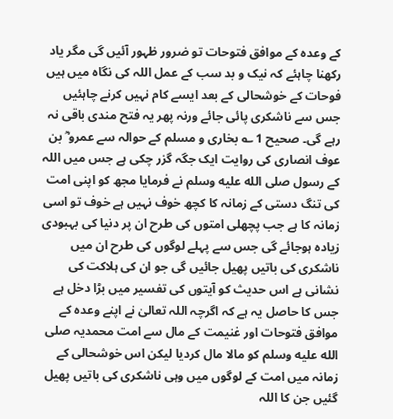کے وعدہ کے موافق فتوحات تو ضرور ظہور آئیں گی مگر یاد رکھنا چاہئے کہ نیک و بد سب کے عمل اللہ کی نگاہ میں ہیں فوحات کے خوشحالی کے بعد ایسے کام نہیں کرنے چاہئیں جس سے ناشکری پائی جائے ورنہ پھر یہ فتح مندی باقی نہ رہے گی۔ صحیح 1 ؎ بخاری و مسلم کے حوالہ سے عمرو ؓ بن عوف انصاری کی روایت ایک جگہ گزر چکی ہے جس میں اللہ کے رسول صلى الله عليه وسلم نے فرمایا مجھ کو اپنی امت کی تنگ دستی کے زمانہ کا کچھ خوف نہیں ہے خوف تو اسی زمانہ کا ہے جب پچھلی امتوں کی طرح ان پر دنیا کی بہبودی زیادہ ہوجائے گی جس سے پہلے لوگوں کی طرح ان میں ناشکری کی باتیں پھیل جائیں گی جو ان کی ہلاکت کی نشانی ہے اس حدیث کو آیتوں کی تفسیر میں بڑا دخل ہے جس کا حاصل یہ ہے کہ اگرچہ اللہ تعالیٰ نے اپنے وعدہ کے موافق فتوحات اور غنیمت کے مال سے امت محمدیہ صلى الله عليه وسلم کو مالا مال کردیا لیکن اس خوشحالی کے زمانہ میں امت کے لوگوں میں وہی ناشکری کی باتیں پھیل گئیں جن کا اللہ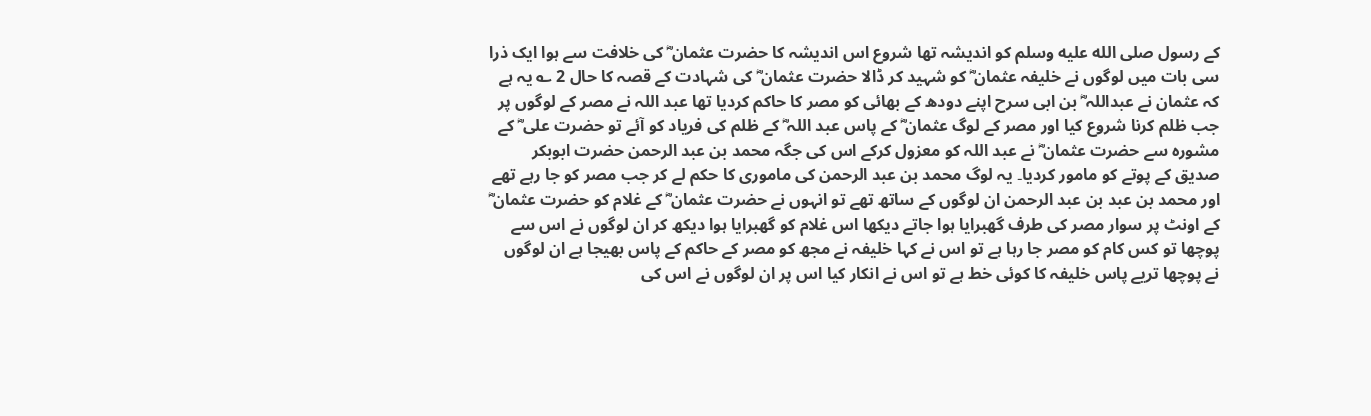کے رسول صلى الله عليه وسلم کو اندیشہ تھا شروع اس اندیشہ کا حضرت عثمان ؓ کی خلافت سے ہوا ایک ذرا سی بات میں لوگوں نے خلیفہ عثمان ؓ کو شہید کر ڈالا حضرت عثمان ؓ کی شہادت کے قصہ کا حال 2 ؎ یہ ہے کہ عثمان نے عبداللہ ؓ بن ابی سرح اپنے دودھ کے بھائی کو مصر کا حاکم کردیا تھا عبد اللہ نے مصر کے لوگوں پر جب ظلم کرنا شروع کیا اور مصر کے لوگ عثمان ؓ کے پاس عبد اللہ ؓ کے ظلم کی فریاد کو آئے تو حضرت علی ؓ کے مشورہ سے حضرت عثمان ؓ نے عبد اللہ کو معزول کرکے اس کی جگہ محمد بن عبد الرحمن حضرت ابوبکر صدیق کے پوتے کو مامور کردیا۔ یہ لوگ محمد بن عبد الرحمن کی ماموری کا حکم لے کر جب مصر کو جا رہے تھے اور محمد بن عبد بن عبد الرحمن ان لوگوں کے ساتھ تھے تو انہوں نے حضرت عثمان ؓ کے غلام کو حضرت عثمان ؓ کے اونٹ پر سوار مصر کی طرف گھبرایا ہوا جاتے دیکھا اس غلام کو گھبرایا ہوا دیکھ کر ان لوگوں نے اس سے پوچھا تو کس کام کو مصر جا رہا ہے تو اس نے کہا خلیفہ نے مجھ کو مصر کے حاکم کے پاس بھیجا ہے ان لوگوں نے پوچھا تریے پاس خلیفہ کا کوئی خط ہے تو اس نے انکار کیا اس پر ان لوگوں نے اس کی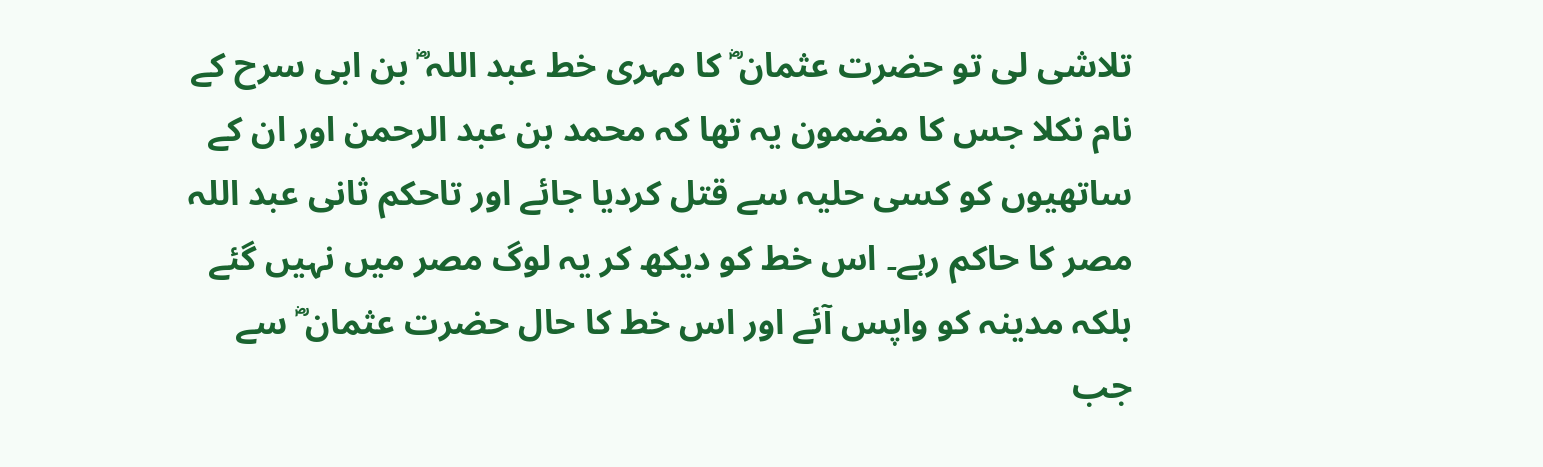تلاشی لی تو حضرت عثمان ؓ کا مہری خط عبد اللہ ؓ بن ابی سرح کے نام نکلا جس کا مضمون یہ تھا کہ محمد بن عبد الرحمن اور ان کے ساتھیوں کو کسی حلیہ سے قتل کردیا جائے اور تاحکم ثانی عبد اللہ مصر کا حاکم رہے۔ اس خط کو دیکھ کر یہ لوگ مصر میں نہیں گئے بلکہ مدینہ کو واپس آئے اور اس خط کا حال حضرت عثمان ؓ سے جب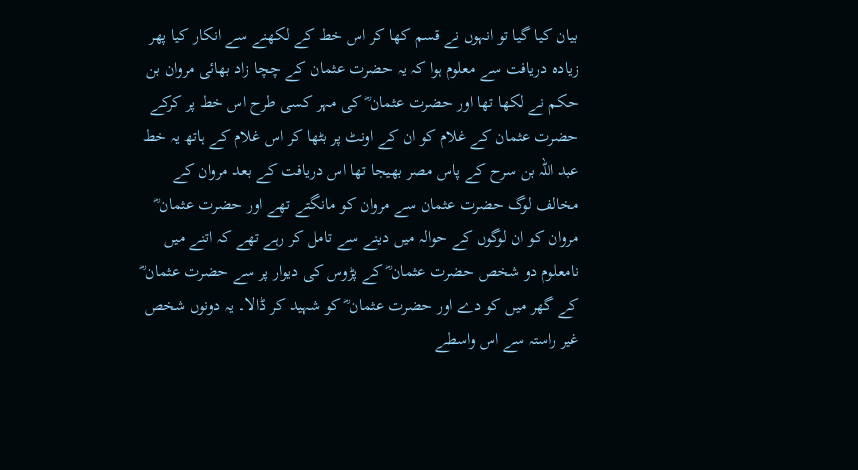بیان کیا گیا تو انہوں نے قسم کھا کر اس خط کے لکھنے سے انکار کیا پھر زیادہ دریافت سے معلوم ہوا کہ یہ حضرت عثمان کے چچا زاد بھائی مروان بن حکم نے لکھا تھا اور حضرت عثمان ؓ کی مہر کسی طرح اس خط پر کرکے حضرت عثمان کے غلام کو ان کے اونٹ پر بٹھا کر اس غلام کے ہاتھ یہ خط عبد اللہ بن سرح کے پاس مصر بھیجا تھا اس دریافت کے بعد مروان کے مخالف لوگ حضرت عثمان سے مروان کو مانگتے تھے اور حضرت عثمان ؓ مروان کو ان لوگوں کے حوالہ میں دینے سے تامل کر رہے تھے کہ اتنے میں نامعلوم دو شخص حضرت عثمان ؓ کے پڑوس کی دیوار پر سے حضرت عثمان ؓ کے گھر میں کو دے اور حضرت عثمان ؓ کو شہید کر ڈالا۔ یہ دونوں شخص غیر راستہ سے اس واسطے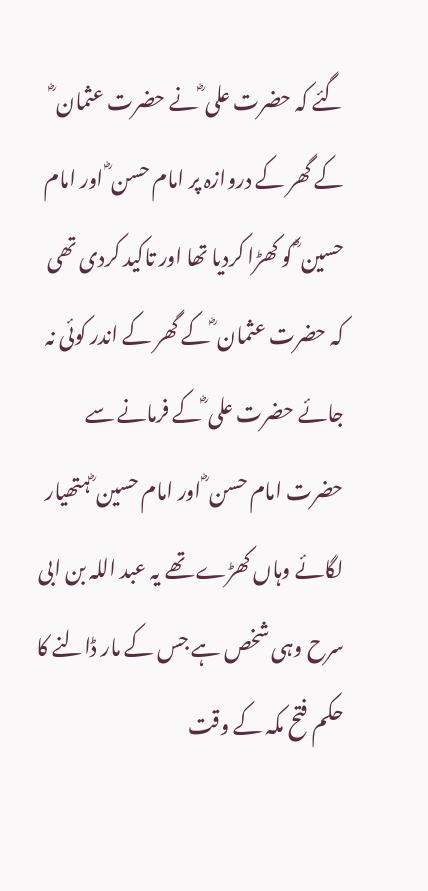گئے کہ حضرت علی ؓ نے حضرت عثمان ؓ کے گھر کے دروازہ پر امام حسن ؓ اور امام حسین ؓ کو کھڑا کردیا تھا اور تاکید کردی تھی کہ حضرت عثمان ؓ کے گھر کے اندر کوئی نہ جائے حضرت علی ؓ کے فرمانے سے حضرت امام حسن ؓ اور امام حسین ؓ ہتھیار لگائے وہاں کھڑے تھے یہ عبد اللہ بن ابی سرح وہی شخص ہے جس کے مار ڈالنے کا حکم فتح مکہ کے وقت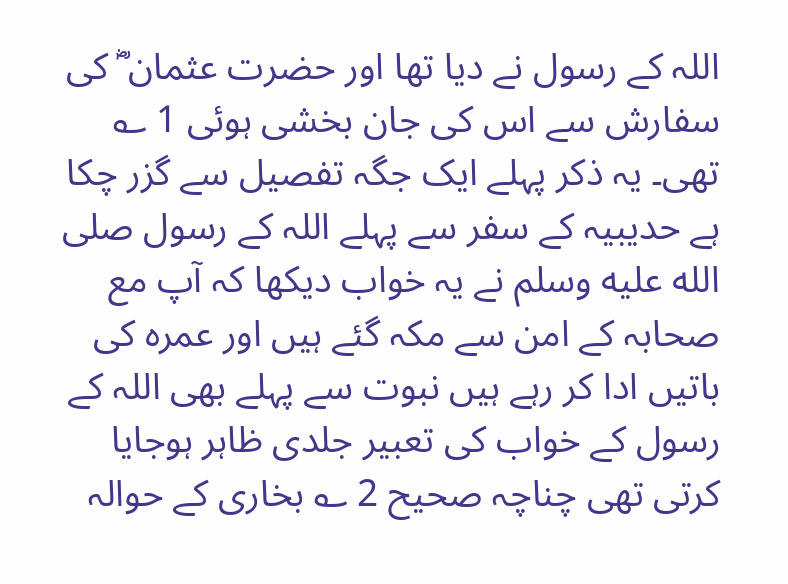اللہ کے رسول نے دیا تھا اور حضرت عثمان ؓ کی سفارش سے اس کی جان بخشی ہوئی 1 ؎ تھی۔ یہ ذکر پہلے ایک جگہ تفصیل سے گزر چکا ہے حدیبیہ کے سفر سے پہلے اللہ کے رسول صلى الله عليه وسلم نے یہ خواب دیکھا کہ آپ مع صحابہ کے امن سے مکہ گئے ہیں اور عمرہ کی باتیں ادا کر رہے ہیں نبوت سے پہلے بھی اللہ کے رسول کے خواب کی تعبیر جلدی ظاہر ہوجایا کرتی تھی چناچہ صحیح 2 ؎ بخاری کے حوالہ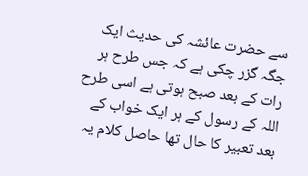سے حضرت عائشہ کی حدیث ایک جگہ گزر چکی ہے کہ جس طرح ہر رات کے بعد صبح ہوتی ہے اسی طرح اللہ کے رسول کے ہر ایک خواب کے بعد تعبیر کا حال تھا حاصل کلام یہ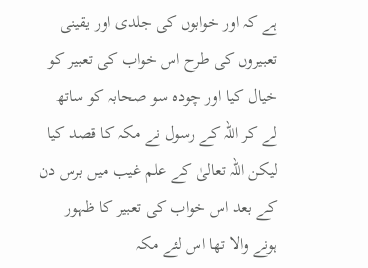ہے کہ اور خوابوں کی جلدی اور یقینی تعبیروں کی طرح اس خواب کی تعبیر کو خیال کیا اور چودہ سو صحابہ کو ساتھ لے کر اللہ کے رسول نے مکہ کا قصد کیا لیکن اللہ تعالیٰ کے علم غیب میں برس دن کے بعد اس خواب کی تعبیر کا ظہور ہونے والا تھا اس لئے مکہ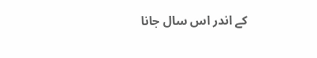کے اندر اس سال جانا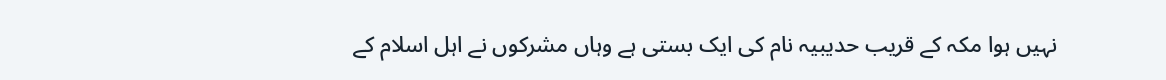نہیں ہوا مکہ کے قریب حدیبیہ نام کی ایک بستی ہے وہاں مشرکوں نے اہل اسلام کے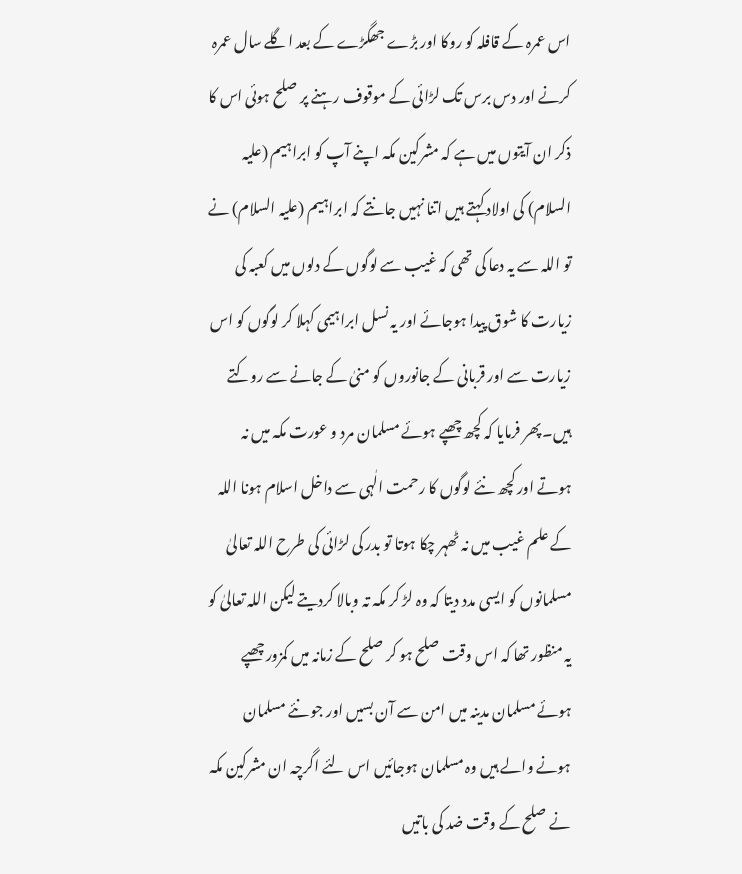اس عمرہ کے قافلہ کو روکا اور بڑے جھگڑے کے بعد اگلے سال عمرہ کرنے اور دس برس تک لڑائی کے موقوف رہنے پر صلح ہوئی اس کا ذکر ان آیتوں میں ہے کہ مشرکین مکہ اپنے آپ کو ابراہیم (علیہ السلام) کی اولاد کہتے ہیں اتنا نہیں جانتے کہ ابراہیم (علیہ السلام) نے تو اللہ سے یہ دعا کی تھی کہ غیب سے لوگوں کے دلوں میں کعبہ کی زیارت کا شوق پیدا ہوجائے اور یہ نسل ابراہیمی کہلا کر لوگوں کو اس زیارت سے اور قربانی کے جانوروں کو منیٰ کے جانے سے روکتے ہیں۔ پھر فرمایا کہ کچھ چھپے ہوئے مسلمان مرد و عورت مکہ میں نہ ہوتے اور کچھ نئے لوگوں کا رحمت الٰہی سے داخل اسلام ہونا اللہ کے علم غیب میں نہ ٹھہر چکا ہوتا تو بدر کی لڑائی کی طرح اللہ تعالیٰ مسلمانوں کو ایسی مدد دیتا کہ وہ لڑ کر مکہ تہ وبالا کردیتے لیکن اللہ تعالیٰ کو یہ منظور تھا کہ اس وقت صلح ہو کر صلح کے زمانہ میں کمزور چھپے ہوئے مسلمان مدینہ میں امن سے آن بسیں اور جو نئے مسلمان ہونے والے ہیں وہ مسلمان ہوجائیں اس لئے اگرچہ ان مشرکین مکہ نے صلح کے وقت ضد کی باتیں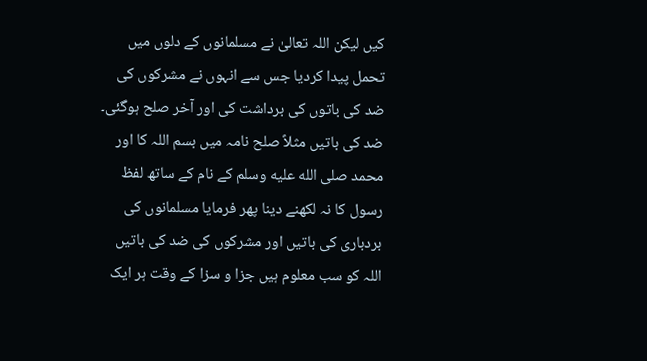کیں لیکن اللہ تعالیٰ نے مسلمانوں کے دلوں میں تحمل پیدا کردیا جس سے انہوں نے مشرکوں کی ضد کی باتوں کی برداشت کی اور آخر صلح ہوگئی۔ ضد کی باتیں مثلاً صلح نامہ میں بسم اللہ کا اور محمد صلى الله عليه وسلم کے نام کے ساتھ لفظ رسول کا نہ لکھنے دینا پھر فرمایا مسلمانوں کی بردباری کی باتیں اور مشرکوں کی ضد کی باتیں اللہ کو سب معلوم ہیں جزا و سزا کے وقت ہر ایک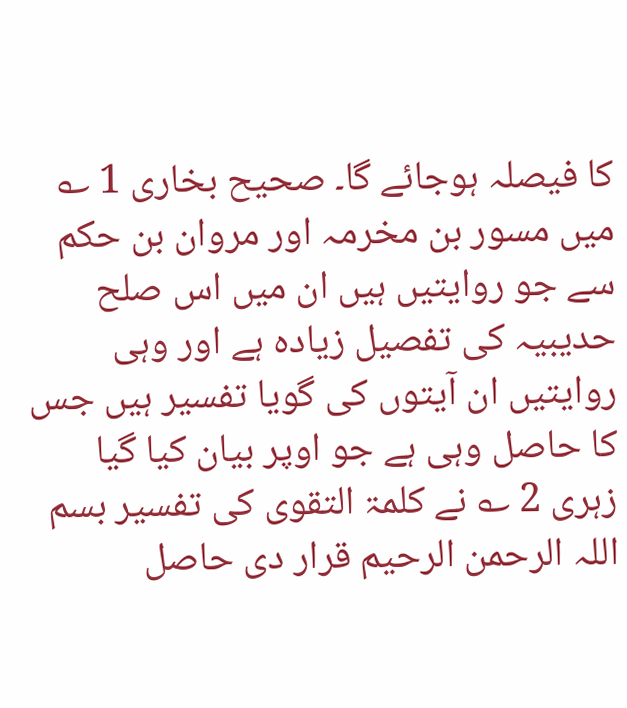کا فیصلہ ہوجائے گا۔ صحیح بخاری 1 ؎ میں مسور بن مخرمہ اور مروان بن حکم سے جو روایتیں ہیں ان میں اس صلح حدیبیہ کی تفصیل زیادہ ہے اور وہی روایتیں ان آیتوں کی گویا تفسیر ہیں جس کا حاصل وہی ہے جو اوپر بیان کیا گیا زہری 2 ؎ نے کلمۃ التقوی کی تفسیر بسم اللہ الرحمن الرحیم قرار دی حاصل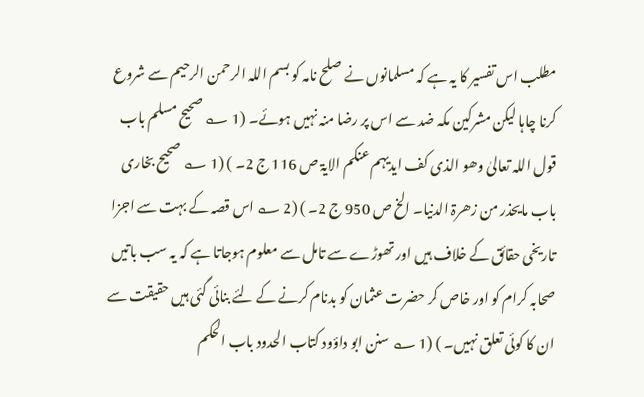مطلب اس تفسیر کا یہ ہے کہ مسلمانوں نے صلح نامہ کو بسم اللہ الرحمن الرحیم سے شروع کرنا چاہا لیکن مشرکین مکہ ضد سے اس پر رضا منہ نہیں ہوئے۔ (1 ؎ صحیح مسلم باب قول اللہ تعالیٰ وھو الذی کف ایدیہم عنکم الایۃ ص 116 ج 2۔ ) (1 ؎ صحیح بخاری باب مایحذر من زھرۃ الدنیا۔ الخ ص 950 ج 2۔ ) (2 ؎ اس قصہ کے بہت سے اجزا تاریخی حقائق کے خلاف ہیں اور تھوڑے سے تامل سے معلوم ہوجاتا ہے کہ یہ سب باتیں صحابہ کرام کو اور خاص کر حضرت عثمان کو بدنام کرنے کے لئے بنائی گئی ہیں حقیقت سے ان کا کوئی تعلق نہیں۔ ) (1 ؎ سنن ابو داؤود کتاب الحدود باب الحکم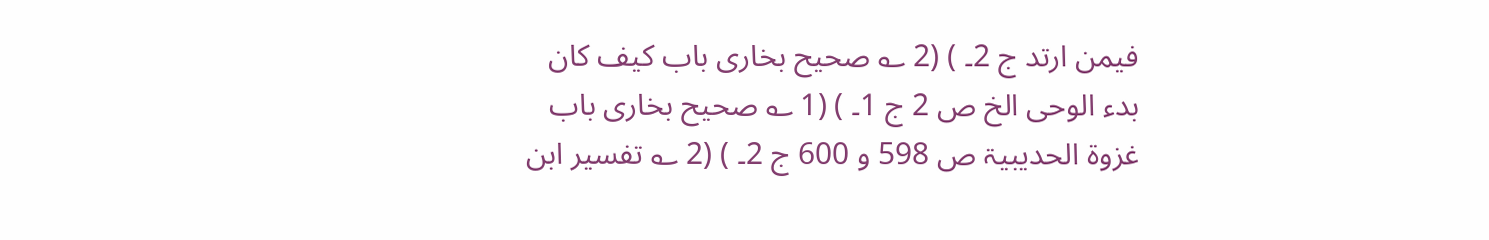فیمن ارتد ج 2۔ ) (2 ؎ صحیح بخاری باب کیف کان بدء الوحی الخ ص 2 ج 1۔ ) (1 ؎ صحیح بخاری باب غزوۃ الحدیبیۃ ص 598 و 600 ج 2۔ ) (2 ؎ تفسیر ابن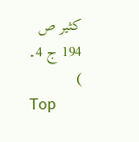کثیر ص 194 ج 4۔ )
Top